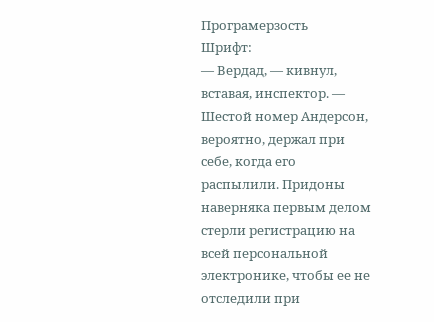Програмерзость
Шрифт:
— Вердад, — кивнул, вставая, инспектор. — Шестой номер Андерсон, вероятно, держал при себе, когда его распылили. Придоны наверняка первым делом стерли регистрацию на всей персональной электронике, чтобы ее не отследили при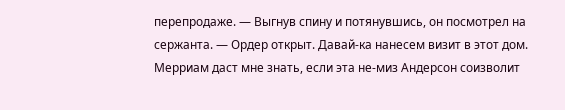перепродаже. — Выгнув спину и потянувшись, он посмотрел на сержанта. — Ордер открыт. Давай-ка нанесем визит в этот дом. Мерриам даст мне знать, если эта не-миз Андерсон соизволит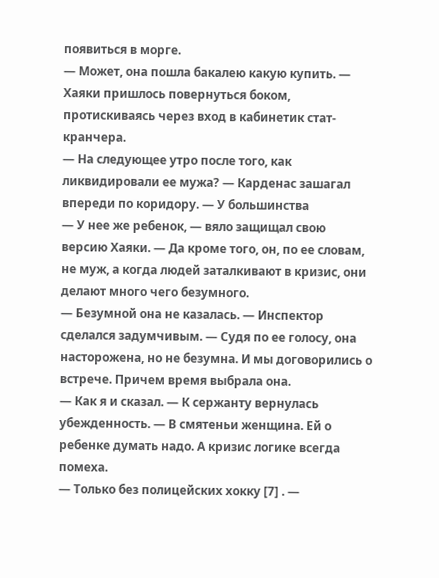появиться в морге.
— Может, она пошла бакалею какую купить. — Хаяки пришлось повернуться боком, протискиваясь через вход в кабинетик стат-кранчера.
— На следующее утро после того, как ликвидировали ее мужа? — Карденас зашагал впереди по коридору. — У большинства
— У нее же ребенок, — вяло защищал свою версию Хаяки. — Да кроме того, он, по ее словам, не муж, а когда людей заталкивают в кризис, они делают много чего безумного.
— Безумной она не казалась. — Инспектор сделался задумчивым. — Судя по ее голосу, она насторожена, но не безумна. И мы договорились о встрече. Причем время выбрала она.
— Как я и сказал. — К сержанту вернулась убежденность. — В смятеньи женщина. Ей о ребенке думать надо. А кризис логике всегда помеха.
— Только без полицейских хокку [7] . —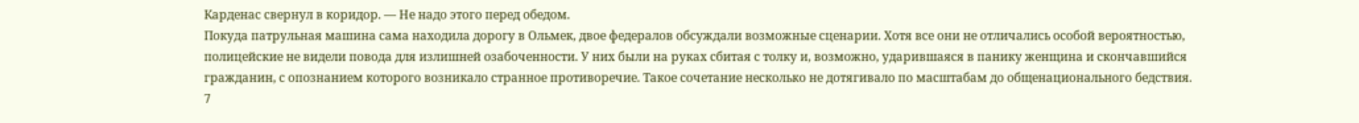Карденас свернул в коридор. — Не надо этого перед обедом.
Покуда патрульная машина сама находила дорогу в Ольмек, двое федералов обсуждали возможные сценарии. Хотя все они не отличались особой вероятностью, полицейские не видели повода для излишней озабоченности. У них были на руках сбитая с толку и, возможно, ударившаяся в панику женщина и скончавшийся гражданин, с опознанием которого возникало странное противоречие. Такое сочетание несколько не дотягивало по масштабам до общенационального бедствия.
7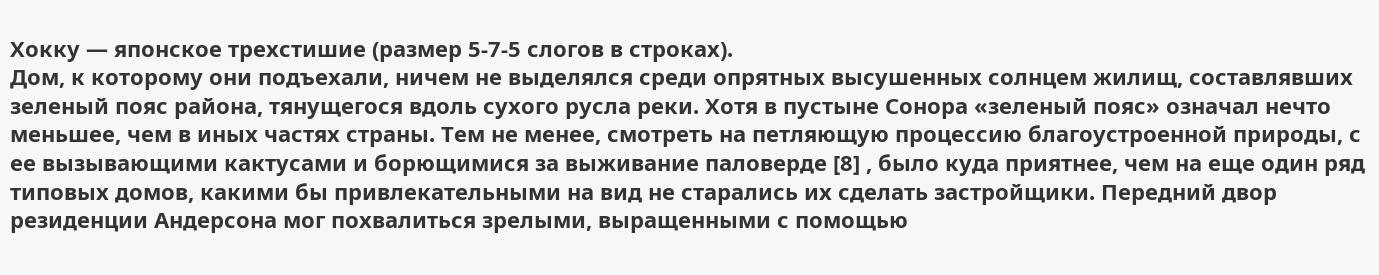Хокку — японское трехстишие (размер 5-7-5 слогов в строках).
Дом, к которому они подъехали, ничем не выделялся среди опрятных высушенных солнцем жилищ, составлявших зеленый пояс района, тянущегося вдоль сухого русла реки. Хотя в пустыне Сонора «зеленый пояс» означал нечто меньшее, чем в иных частях страны. Тем не менее, смотреть на петляющую процессию благоустроенной природы, с ее вызывающими кактусами и борющимися за выживание паловерде [8] , было куда приятнее, чем на еще один ряд типовых домов, какими бы привлекательными на вид не старались их сделать застройщики. Передний двор резиденции Андерсона мог похвалиться зрелыми, выращенными с помощью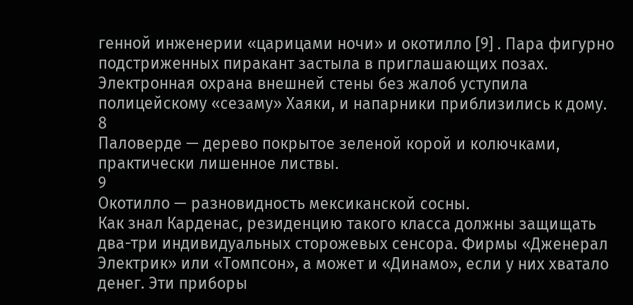генной инженерии «царицами ночи» и окотилло [9] . Пара фигурно подстриженных пиракант застыла в приглашающих позах. Электронная охрана внешней стены без жалоб уступила полицейскому «сезаму» Хаяки, и напарники приблизились к дому.
8
Паловерде — дерево покрытое зеленой корой и колючками, практически лишенное листвы.
9
Окотилло — разновидность мексиканской сосны.
Как знал Карденас, резиденцию такого класса должны защищать два-три индивидуальных сторожевых сенсора. Фирмы «Дженерал Электрик» или «Томпсон», а может и «Динамо», если у них хватало денег. Эти приборы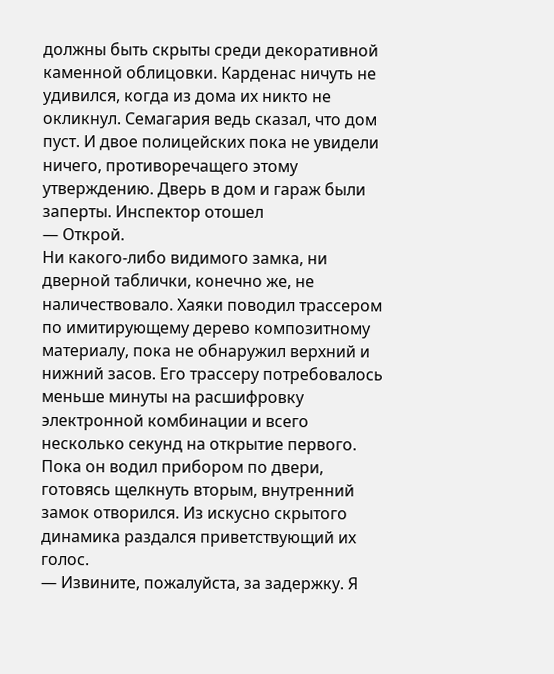должны быть скрыты среди декоративной каменной облицовки. Карденас ничуть не удивился, когда из дома их никто не окликнул. Семагария ведь сказал, что дом пуст. И двое полицейских пока не увидели ничего, противоречащего этому утверждению. Дверь в дом и гараж были заперты. Инспектор отошел
— Открой.
Ни какого-либо видимого замка, ни дверной таблички, конечно же, не наличествовало. Хаяки поводил трассером по имитирующему дерево композитному материалу, пока не обнаружил верхний и нижний засов. Его трассеру потребовалось меньше минуты на расшифровку электронной комбинации и всего несколько секунд на открытие первого. Пока он водил прибором по двери, готовясь щелкнуть вторым, внутренний замок отворился. Из искусно скрытого динамика раздался приветствующий их голос.
— Извините, пожалуйста, за задержку. Я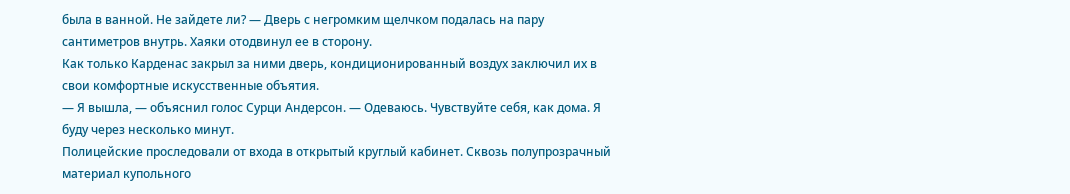была в ванной. Не зайдете ли? — Дверь с негромким щелчком подалась на пару сантиметров внутрь. Хаяки отодвинул ее в сторону.
Как только Карденас закрыл за ними дверь, кондиционированный воздух заключил их в свои комфортные искусственные объятия.
— Я вышла, — объяснил голос Сурци Андерсон. — Одеваюсь. Чувствуйте себя, как дома. Я буду через несколько минут.
Полицейские проследовали от входа в открытый круглый кабинет. Сквозь полупрозрачный материал купольного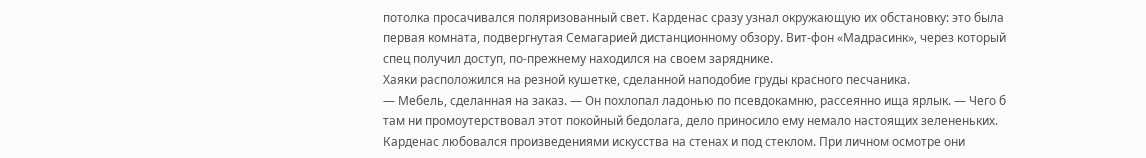потолка просачивался поляризованный свет. Карденас сразу узнал окружающую их обстановку: это была первая комната, подвергнутая Семагарией дистанционному обзору. Вит-фон «Мадрасинк», через который спец получил доступ, по-прежнему находился на своем заряднике.
Хаяки расположился на резной кушетке, сделанной наподобие груды красного песчаника.
— Мебель, сделанная на заказ. — Он похлопал ладонью по псевдокамню, рассеянно ища ярлык. — Чего б там ни промоутерствовал этот покойный бедолага, дело приносило ему немало настоящих зелененьких.
Карденас любовался произведениями искусства на стенах и под стеклом. При личном осмотре они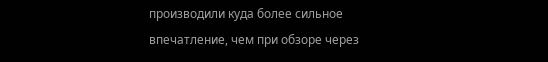производили куда более сильное впечатление, чем при обзоре через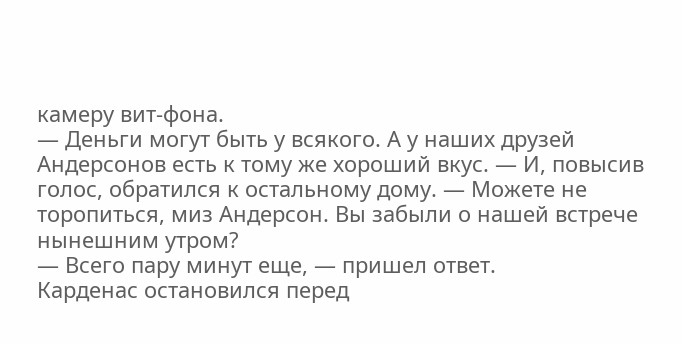камеру вит-фона.
— Деньги могут быть у всякого. А у наших друзей Андерсонов есть к тому же хороший вкус. — И, повысив голос, обратился к остальному дому. — Можете не торопиться, миз Андерсон. Вы забыли о нашей встрече нынешним утром?
— Всего пару минут еще, — пришел ответ.
Карденас остановился перед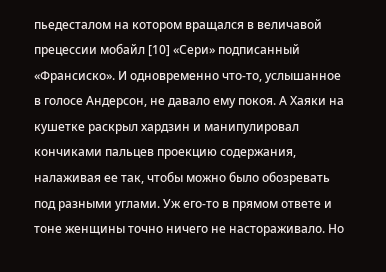пьедесталом на котором вращался в величавой прецессии мобайл [10] «Сери» подписанный «Франсиско». И одновременно что-то, услышанное в голосе Андерсон, не давало ему покоя. А Хаяки на кушетке раскрыл хардзин и манипулировал кончиками пальцев проекцию содержания, налаживая ее так, чтобы можно было обозревать под разными углами. Уж его-то в прямом ответе и тоне женщины точно ничего не настораживало. Но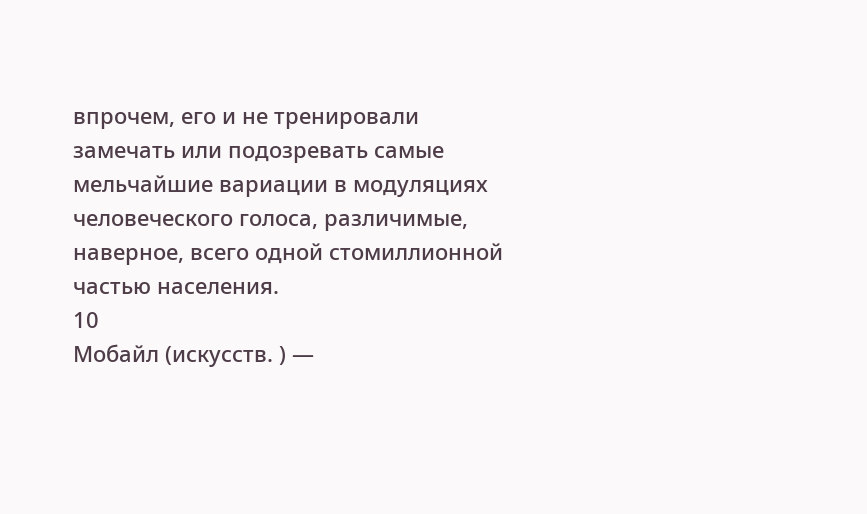впрочем, его и не тренировали замечать или подозревать самые мельчайшие вариации в модуляциях человеческого голоса, различимые, наверное, всего одной стомиллионной частью населения.
10
Мобайл (искусств. ) —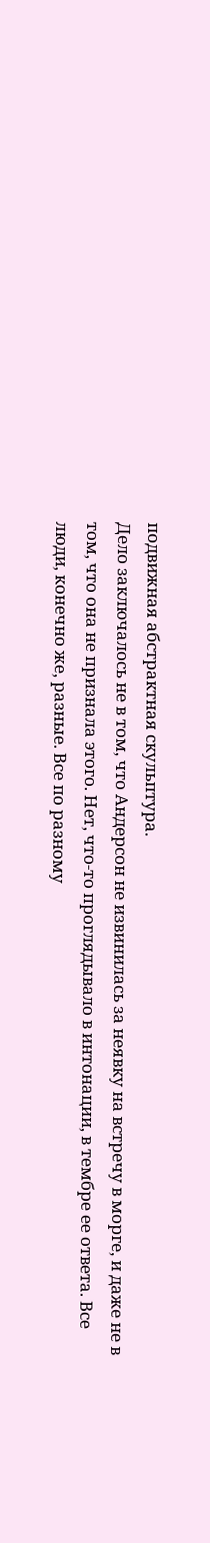подвижная абстрактная скульптура.
Дело заключалось не в том, что Андерсон не извинилась за неявку на встречу в морге, и даже не в том, что она не признала этого. Нет, что-то проглядывало в интонации, в тембре ее ответа. Все люди, конечно же, разные. Все по разному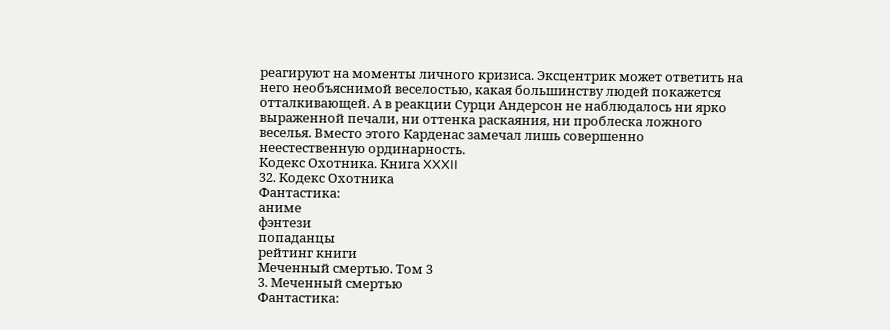реагируют на моменты личного кризиса. Эксцентрик может ответить на него необъяснимой веселостью, какая большинству людей покажется отталкивающей. А в реакции Сурци Андерсон не наблюдалось ни ярко выраженной печали, ни оттенка раскаяния, ни проблеска ложного веселья. Вместо этого Карденас замечал лишь совершенно неестественную ординарность.
Кодекс Охотника. Книга XXXII
32. Кодекс Охотника
Фантастика:
аниме
фэнтези
попаданцы
рейтинг книги
Меченный смертью. Том 3
3. Меченный смертью
Фантастика: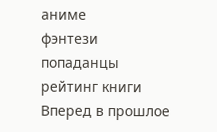аниме
фэнтези
попаданцы
рейтинг книги
Вперед в прошлое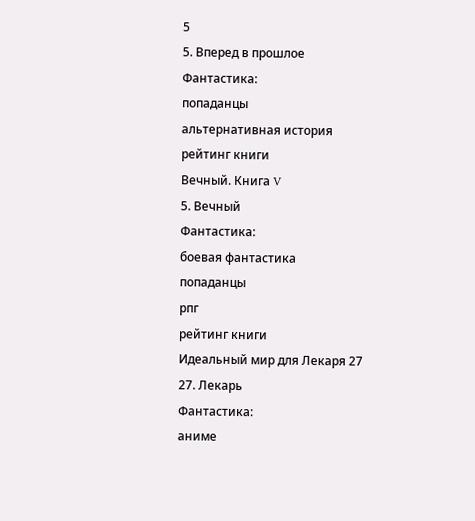5
5. Вперед в прошлое
Фантастика:
попаданцы
альтернативная история
рейтинг книги
Вечный. Книга V
5. Вечный
Фантастика:
боевая фантастика
попаданцы
рпг
рейтинг книги
Идеальный мир для Лекаря 27
27. Лекарь
Фантастика:
аниме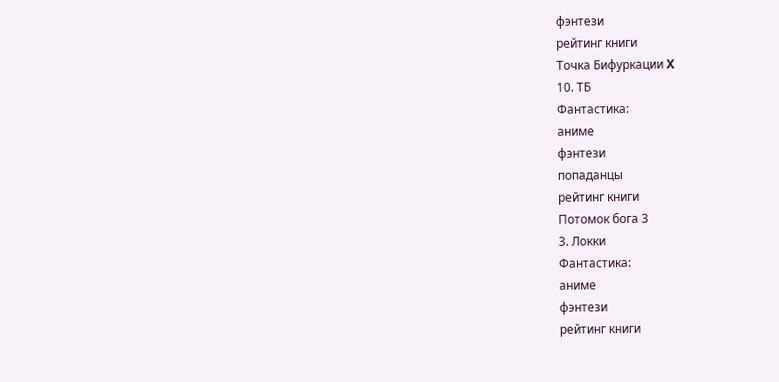фэнтези
рейтинг книги
Точка Бифуркации X
10. ТБ
Фантастика:
аниме
фэнтези
попаданцы
рейтинг книги
Потомок бога 3
3. Локки
Фантастика:
аниме
фэнтези
рейтинг книги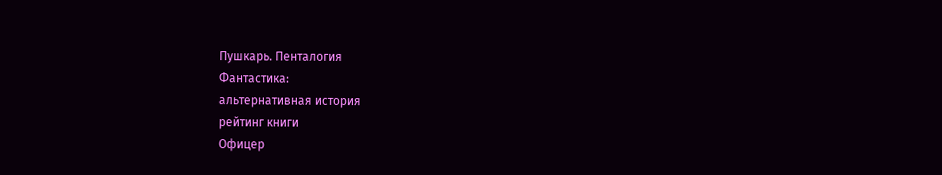Пушкарь. Пенталогия
Фантастика:
альтернативная история
рейтинг книги
Офицер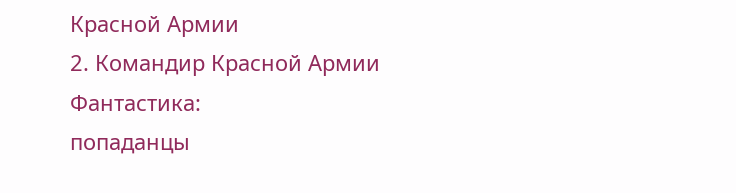Красной Армии
2. Командир Красной Армии
Фантастика:
попаданцы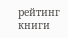рейтинг книги